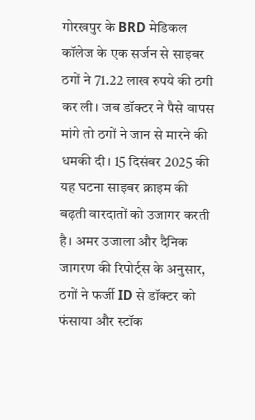गोरखपुर के BRD मेडिकल कॉलेज के एक सर्जन से साइबर ठगों ने 71.22 लाख रुपये की ठगी कर ली। जब डॉक्टर ने पैसे वापस मांगे तो ठगों ने जान से मारने की धमकी दी। 15 दिसंबर 2025 की यह घटना साइबर क्राइम की बढ़ती वारदातों को उजागर करती है। अमर उजाला और दैनिक जागरण की रिपोर्ट्स के अनुसार, ठगों ने फर्जी ID से डॉक्टर को फंसाया और स्टॉक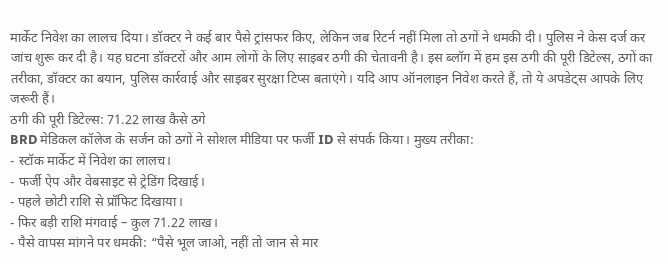मार्केट निवेश का लालच दिया। डॉक्टर ने कई बार पैसे ट्रांसफर किए, लेकिन जब रिटर्न नहीं मिला तो ठगों ने धमकी दी। पुलिस ने केस दर्ज कर जांच शुरू कर दी है। यह घटना डॉक्टरों और आम लोगों के लिए साइबर ठगी की चेतावनी है। इस ब्लॉग में हम इस ठगी की पूरी डिटेल्स, ठगों का तरीका, डॉक्टर का बयान, पुलिस कार्रवाई और साइबर सुरक्षा टिप्स बताएंगे। यदि आप ऑनलाइन निवेश करते हैं, तो ये अपडेट्स आपके लिए जरूरी हैं।
ठगी की पूरी डिटेल्स: 71.22 लाख कैसे ठगे
BRD मेडिकल कॉलेज के सर्जन को ठगों ने सोशल मीडिया पर फर्जी ID से संपर्क किया। मुख्य तरीका:
- स्टॉक मार्केट में निवेश का लालच।
- फर्जी ऐप और वेबसाइट से ट्रेडिंग दिखाई।
- पहले छोटी राशि से प्रॉफिट दिखाया।
- फिर बड़ी राशि मंगवाई – कुल 71.22 लाख।
- पैसे वापस मांगने पर धमकी: “पैसे भूल जाओ, नहीं तो जान से मार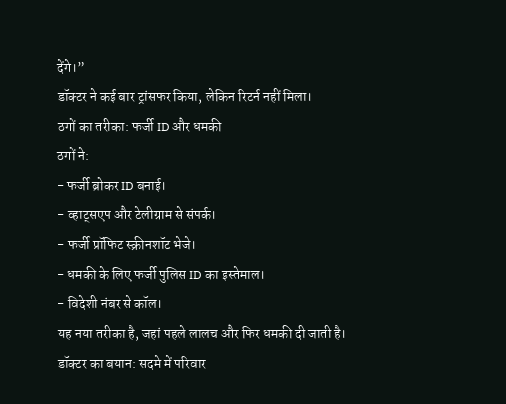देंगे।”
डॉक्टर ने कई बार ट्रांसफर किया, लेकिन रिटर्न नहीं मिला।
ठगों का तरीका: फर्जी ID और धमकी
ठगों ने:
- फर्जी ब्रोकर ID बनाई।
- व्हाट्सएप और टेलीग्राम से संपर्क।
- फर्जी प्रॉफिट स्क्रीनशॉट भेजे।
- धमकी के लिए फर्जी पुलिस ID का इस्तेमाल।
- विदेशी नंबर से कॉल।
यह नया तरीका है, जहां पहले लालच और फिर धमकी दी जाती है।
डॉक्टर का बयान: सदमे में परिवार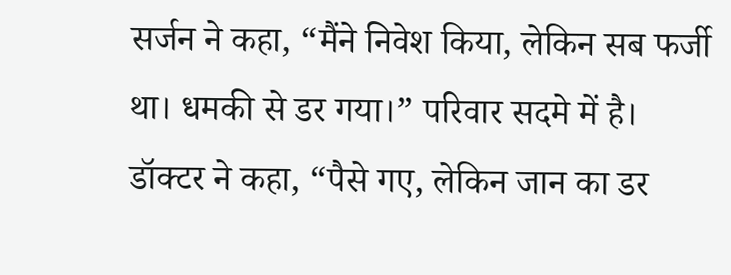सर्जन ने कहा, “मैंने निवेश किया, लेकिन सब फर्जी था। धमकी से डर गया।” परिवार सदमे में है। डॉक्टर ने कहा, “पैसे गए, लेकिन जान का डर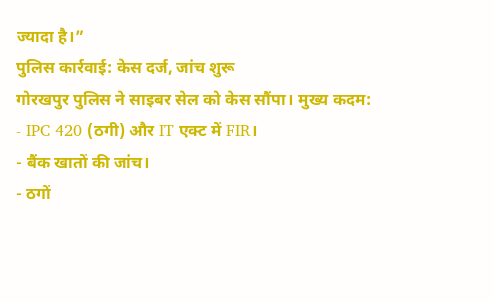ज्यादा है।”
पुलिस कार्रवाई: केस दर्ज, जांच शुरू
गोरखपुर पुलिस ने साइबर सेल को केस सौंपा। मुख्य कदम:
- IPC 420 (ठगी) और IT एक्ट में FIR।
- बैंक खातों की जांच।
- ठगों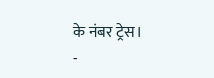के नंबर ट्रेस।
-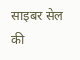साइबर सेल की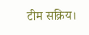टीम सक्रिय।